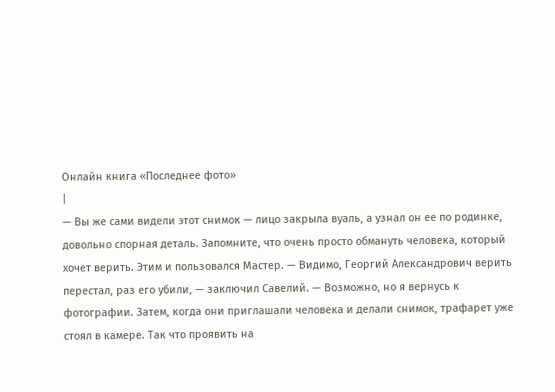Онлайн книга «Последнее фото»
|
— Вы же сами видели этот снимок — лицо закрыла вуаль, а узнал он ее по родинке, довольно спорная деталь. Запомните, что очень просто обмануть человека, который хочет верить. Этим и пользовался Мастер. — Видимо, Георгий Александрович верить перестал, раз его убили, — заключил Савелий. — Возможно, но я вернусь к фотографии. Затем, когда они приглашали человека и делали снимок, трафарет уже стоял в камере. Так что проявить на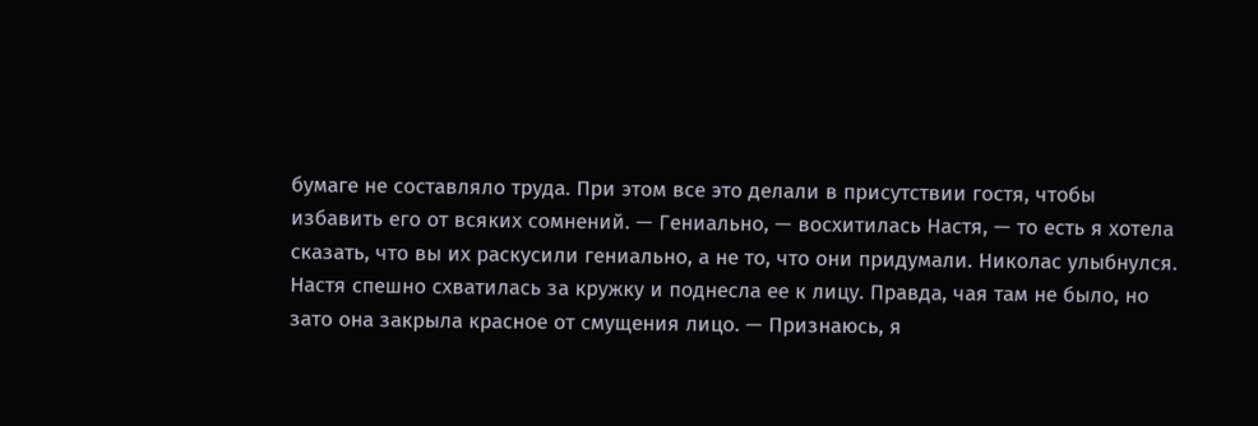бумаге не составляло труда. При этом все это делали в присутствии гостя, чтобы избавить его от всяких сомнений. — Гениально, — восхитилась Настя, — то есть я хотела сказать, что вы их раскусили гениально, а не то, что они придумали. Николас улыбнулся. Настя спешно схватилась за кружку и поднесла ее к лицу. Правда, чая там не было, но зато она закрыла красное от смущения лицо. — Признаюсь, я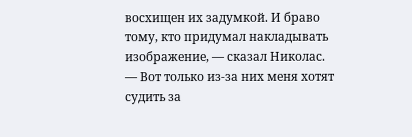восхищен их задумкой. И браво тому, кто придумал накладывать изображение, — сказал Николас. — Вот только из-за них меня хотят судить за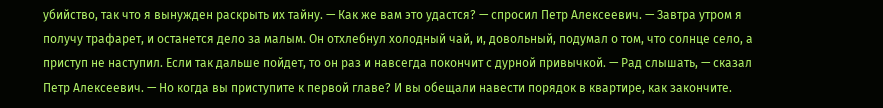убийство, так что я вынужден раскрыть их тайну. — Как же вам это удастся? — спросил Петр Алексеевич. — Завтра утром я получу трафарет, и останется дело за малым. Он отхлебнул холодный чай, и, довольный, подумал о том, что солнце село, а приступ не наступил. Если так дальше пойдет, то он раз и навсегда покончит с дурной привычкой. — Рад слышать, — сказал Петр Алексеевич. — Но когда вы приступите к первой главе? И вы обещали навести порядок в квартире, как закончите.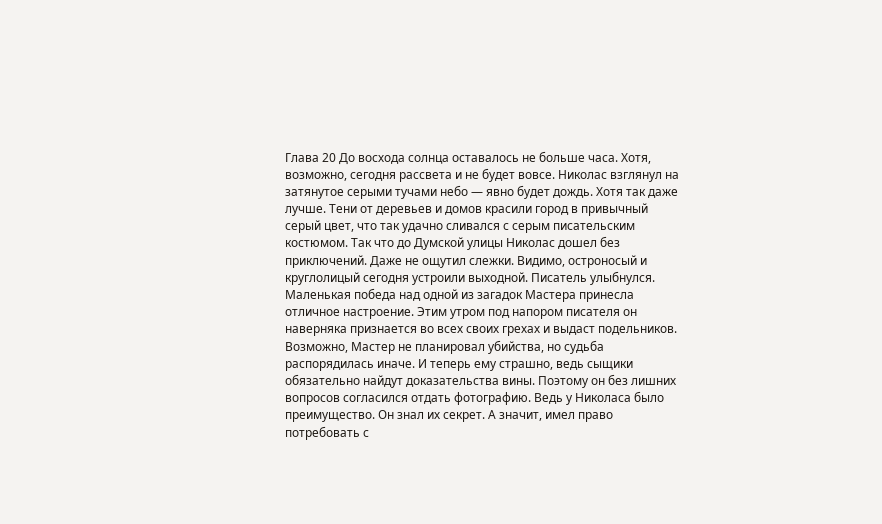Глава 20 До восхода солнца оставалось не больше часа. Хотя, возможно, сегодня рассвета и не будет вовсе. Николас взглянул на затянутое серыми тучами небо — явно будет дождь. Хотя так даже лучше. Тени от деревьев и домов красили город в привычный серый цвет, что так удачно сливался с серым писательским костюмом. Так что до Думской улицы Николас дошел без приключений. Даже не ощутил слежки. Видимо, остроносый и круглолицый сегодня устроили выходной. Писатель улыбнулся. Маленькая победа над одной из загадок Мастера принесла отличное настроение. Этим утром под напором писателя он наверняка признается во всех своих грехах и выдаст подельников. Возможно, Мастер не планировал убийства, но судьба распорядилась иначе. И теперь ему страшно, ведь сыщики обязательно найдут доказательства вины. Поэтому он без лишних вопросов согласился отдать фотографию. Ведь у Николаса было преимущество. Он знал их секрет. А значит, имел право потребовать с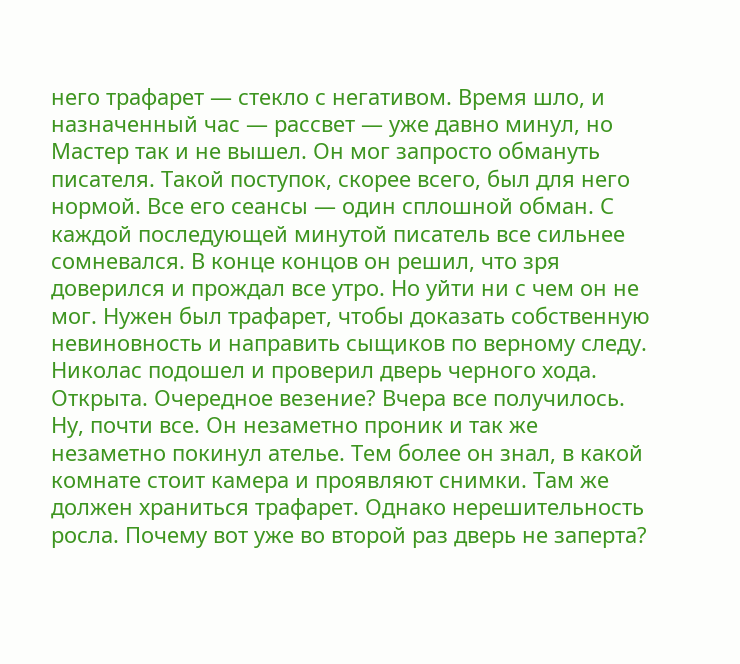него трафарет — стекло с негативом. Время шло, и назначенный час — рассвет — уже давно минул, но Мастер так и не вышел. Он мог запросто обмануть писателя. Такой поступок, скорее всего, был для него нормой. Все его сеансы — один сплошной обман. С каждой последующей минутой писатель все сильнее сомневался. В конце концов он решил, что зря доверился и прождал все утро. Но уйти ни с чем он не мог. Нужен был трафарет, чтобы доказать собственную невиновность и направить сыщиков по верному следу. Николас подошел и проверил дверь черного хода. Открыта. Очередное везение? Вчера все получилось. Ну, почти все. Он незаметно проник и так же незаметно покинул ателье. Тем более он знал, в какой комнате стоит камера и проявляют снимки. Там же должен храниться трафарет. Однако нерешительность росла. Почему вот уже во второй раз дверь не заперта?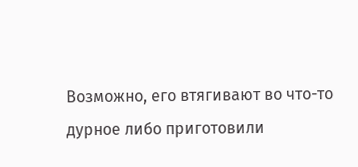Возможно, его втягивают во что-то дурное либо приготовили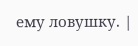ему ловушку. |